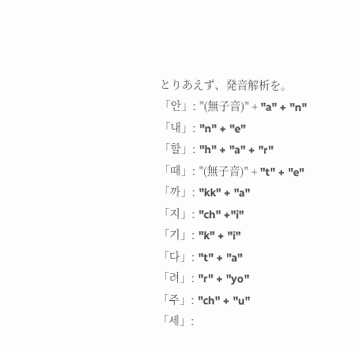とりあえず、発音解析を。
「안」: "(無子音)" + "a" + "n"
「내」: "n" + "e"
「할」: "h" + "a" + "r"
「때」: "(無子音)" + "t" + "e"
「까」: "kk" + "a"
「지」: "ch" +"i"
「기」: "k" + "i"
「다」: "t" + "a"
「려」: "r" + "yo"
「주」: "ch" + "u"
「세」: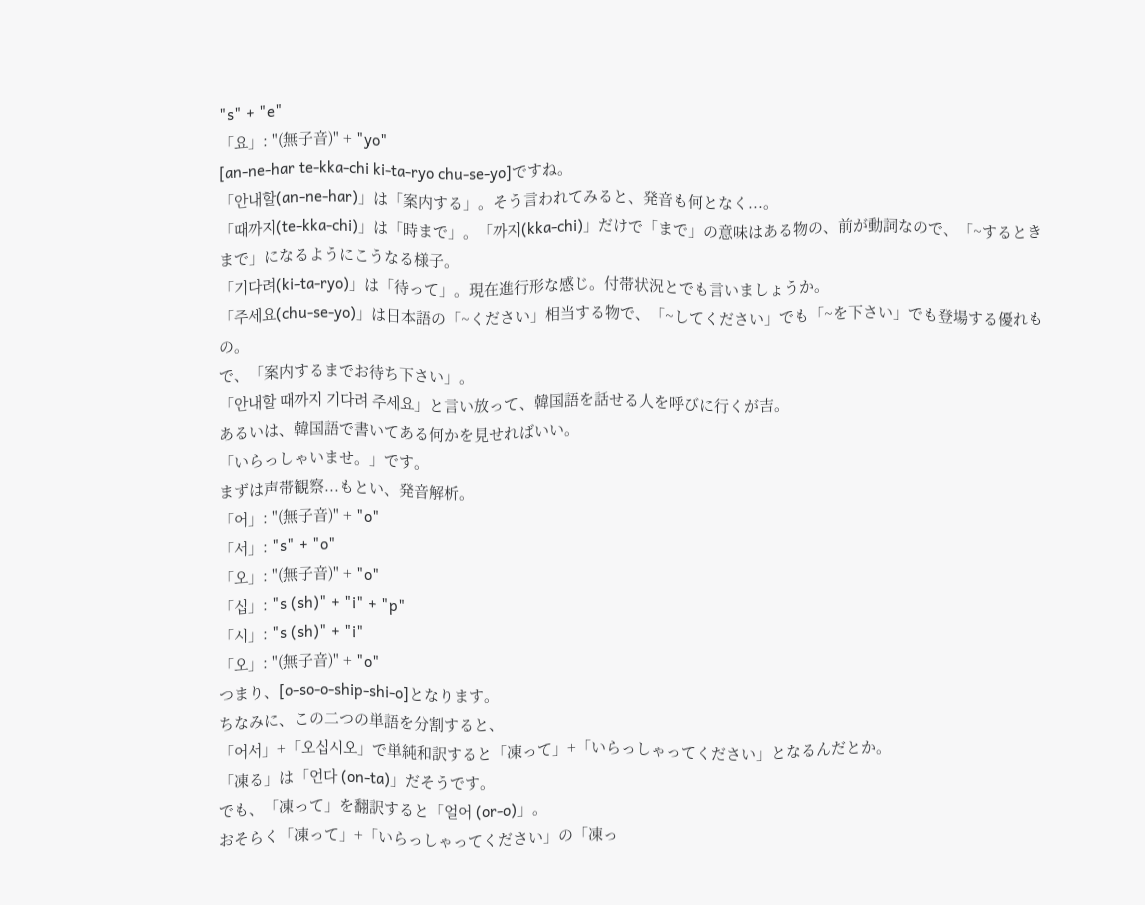"s" + "e"
「요」: "(無子音)" + "yo"
[an-ne-har te-kka-chi ki-ta-ryo chu-se-yo]ですね。
「안내할(an-ne-har)」は「案内する」。そう言われてみると、発音も何となく...。
「때까지(te-kka-chi)」は「時まで」。「까지(kka-chi)」だけで「まで」の意味はある物の、前が動詞なので、「~するときまで」になるようにこうなる様子。
「기다려(ki-ta-ryo)」は「待って」。現在進行形な感じ。付帯状況とでも言いましょうか。
「주세요(chu-se-yo)」は日本語の「~ください」相当する物で、「~してください」でも「~を下さい」でも登場する優れもの。
で、「案内するまでお待ち下さい」。
「안내할 때까지 기다려 주세요」と言い放って、韓国語を話せる人を呼びに行くが吉。
あるいは、韓国語で書いてある何かを見せればいい。
「いらっしゃいませ。」です。
まずは声帯観察...もとい、発音解析。
「어」: "(無子音)" + "o"
「서」: "s" + "o"
「오」: "(無子音)" + "o"
「십」: "s (sh)" + "i" + "p"
「시」: "s (sh)" + "i"
「오」: "(無子音)" + "o"
つまり、[o-so-o-ship-shi-o]となります。
ちなみに、この二つの単語を分割すると、
「어서」+「오십시오」で単純和訳すると「凍って」+「いらっしゃってください」となるんだとか。
「凍る」は「언다 (on-ta)」だそうです。
でも、「凍って」を翻訳すると「얼어 (or-o)」。
おそらく「凍って」+「いらっしゃってください」の「凍っ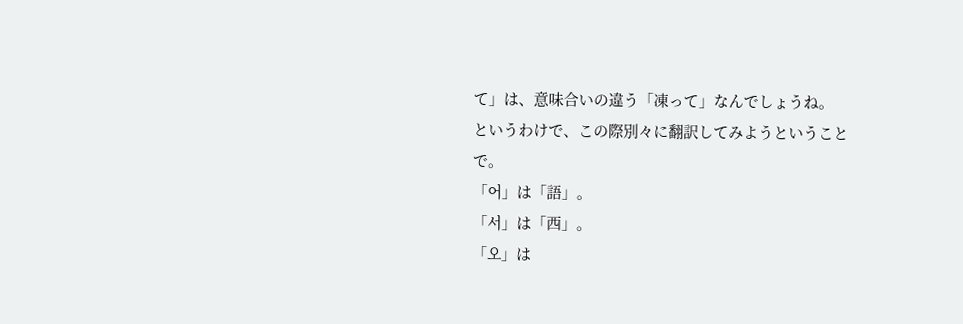て」は、意味合いの違う「凍って」なんでしょうね。
というわけで、この際別々に翻訳してみようということで。
「어」は「語」。
「서」は「西」。
「오」は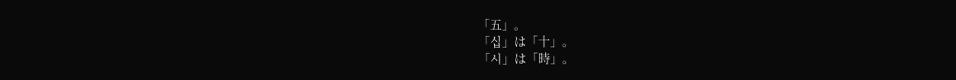「五」。
「십」は「十」。
「시」は「時」。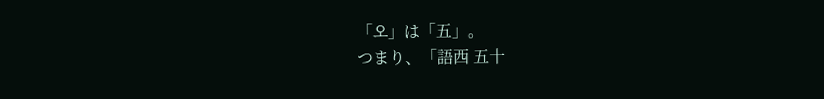「오」は「五」。
つまり、「語西 五十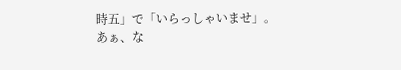時五」で「いらっしゃいませ」。
あぁ、な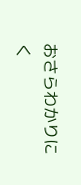おさらわかりにく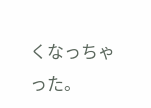くなっちゃった。